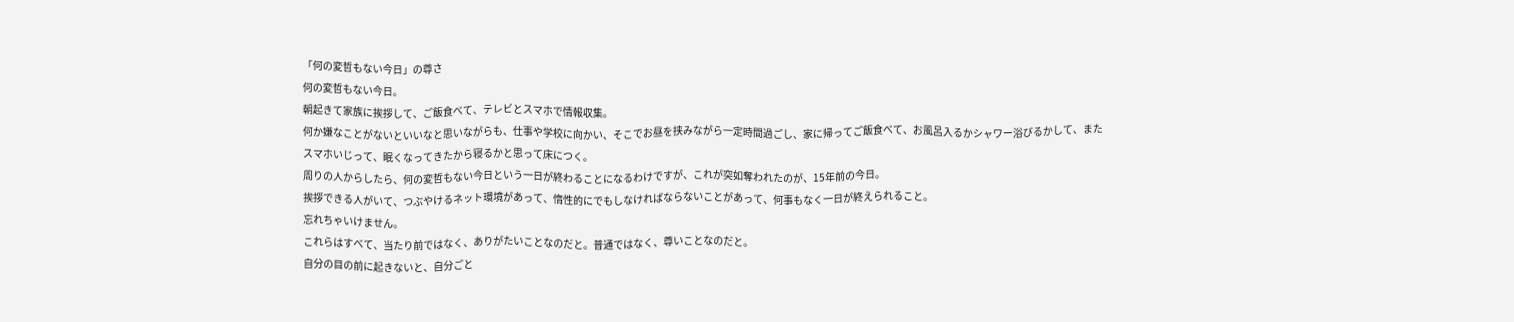「何の変哲もない今日」の尊さ
何の変哲もない今日。
朝起きて家族に挨拶して、ご飯食べて、テレビとスマホで情報収集。
何か嫌なことがないといいなと思いながらも、仕事や学校に向かい、そこでお昼を挟みながら一定時間過ごし、家に帰ってご飯食べて、お風呂入るかシャワー浴びるかして、またスマホいじって、眠くなってきたから寝るかと思って床につく。
周りの人からしたら、何の変哲もない今日という一日が終わることになるわけですが、これが突如奪われたのが、15年前の今日。
挨拶できる人がいて、つぶやけるネット環境があって、惰性的にでもしなければならないことがあって、何事もなく一日が終えられること。
忘れちゃいけません。
これらはすべて、当たり前ではなく、ありがたいことなのだと。普通ではなく、尊いことなのだと。
自分の目の前に起きないと、自分ごと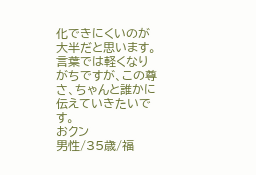化できにくいのが大半だと思います。
言葉では軽くなりがちですが、この尊さ、ちゃんと誰かに伝えていきたいです。
おクン
男性/35歳/福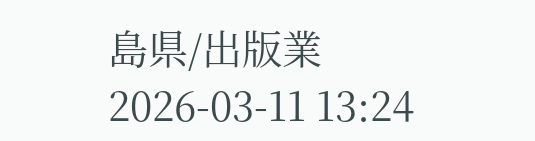島県/出版業
2026-03-11 13:24